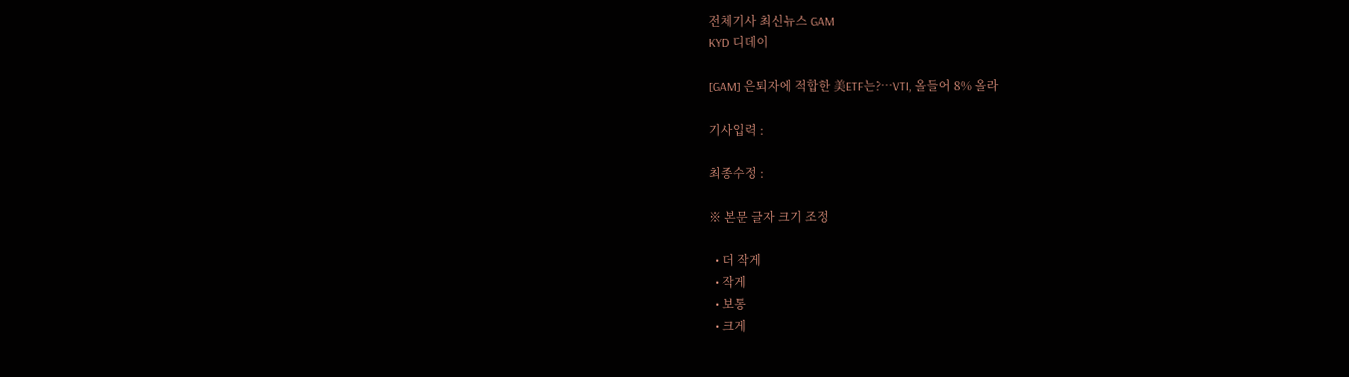전체기사 최신뉴스 GAM
KYD 디데이

[GAM] 은퇴자에 적합한 美ETF는?…VTI, 올들어 8% 올라

기사입력 :

최종수정 :

※ 본문 글자 크기 조정

  • 더 작게
  • 작게
  • 보통
  • 크게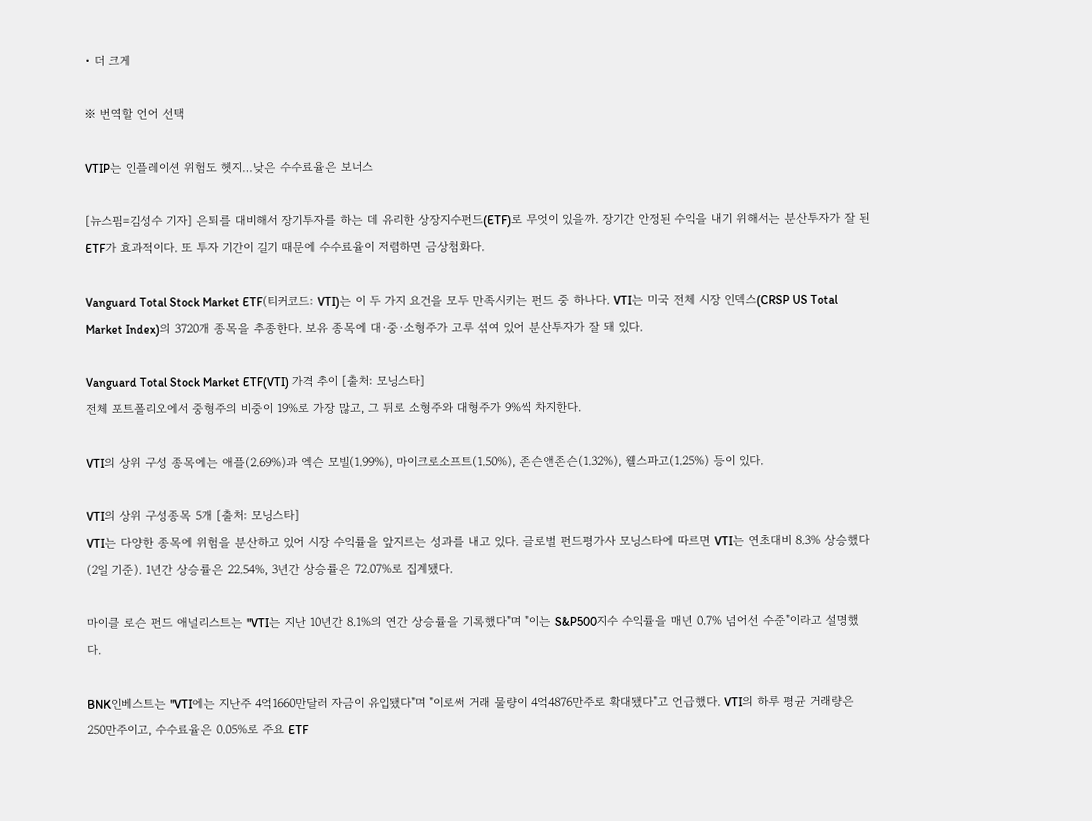• 더 크게

※ 번역할 언어 선택

VTIP는 인플레이션 위험도 헷지…낮은 수수료율은 보너스

[뉴스핌=김성수 기자] 은퇴를 대비해서 장기투자를 하는 데 유리한 상장지수펀드(ETF)로 무엇이 있을까. 장기간 안정된 수익을 내기 위해서는 분산투자가 잘 된 ETF가 효과적이다. 또 투자 기간이 길기 때문에 수수료율이 저렴하면 금상첨화다.

Vanguard Total Stock Market ETF(티커코드: VTI)는 이 두 가지 요건을 모두 만족시키는 펀드 중 하나다. VTI는 미국 전체 시장 인덱스(CRSP US Total Market Index)의 3720개 종목을 추종한다. 보유 종목에 대·중·소형주가 고루 섞여 있어 분산투자가 잘 돼 있다.

Vanguard Total Stock Market ETF(VTI) 가격 추이 [출처: 모닝스타]
전체 포트폴리오에서 중형주의 비중이 19%로 가장 많고, 그 뒤로 소형주와 대형주가 9%씩 차지한다.

VTI의 상위 구성 종목에는 애플(2.69%)과 엑슨 모빌(1.99%), 마이크로소프트(1.50%), 존슨앤존슨(1.32%), 웰스파고(1.25%) 등이 있다.

VTI의 상위 구성종목 5개 [출처: 모닝스타]
VTI는 다양한 종목에 위험을 분산하고 있어 시장 수익률을 앞지르는 성과를 내고 있다. 글로벌 펀드평가사 모닝스타에 따르면 VTI는 연초대비 8.3% 상승했다(2일 기준). 1년간 상승률은 22.54%, 3년간 상승률은 72.07%로 집계됐다.

마이클 로슨 펀드 애널리스트는 "VTI는 지난 10년간 8.1%의 연간 상승률을 기록했다"며 "이는 S&P500지수 수익률을 매년 0.7% 넘어선 수준"이라고 설명했다.

BNK인베스트는 "VTI에는 지난주 4억1660만달러 자금이 유입됐다"며 "이로써 거래 물량이 4억4876만주로 확대됐다"고 언급했다. VTI의 하루 평균 거래량은 250만주이고, 수수료율은 0.05%로 주요 ETF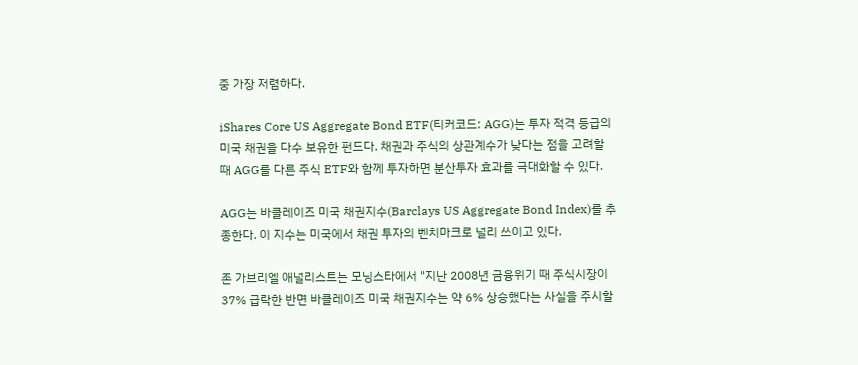중 가장 저렴하다.

iShares Core US Aggregate Bond ETF(티커코드: AGG)는 투자 적격 등급의 미국 채권을 다수 보유한 펀드다. 채권과 주식의 상관계수가 낮다는 점을 고려할 때 AGG를 다른 주식 ETF와 함께 투자하면 분산투자 효과를 극대화할 수 있다.

AGG는 바클레이즈 미국 채권지수(Barclays US Aggregate Bond Index)를 추종한다. 이 지수는 미국에서 채권 투자의 벤치마크로 널리 쓰이고 있다.

존 가브리엘 애널리스트는 모닝스타에서 "지난 2008년 금융위기 때 주식시장이 37% 급락한 반면 바클레이즈 미국 채권지수는 약 6% 상승했다는 사실을 주시할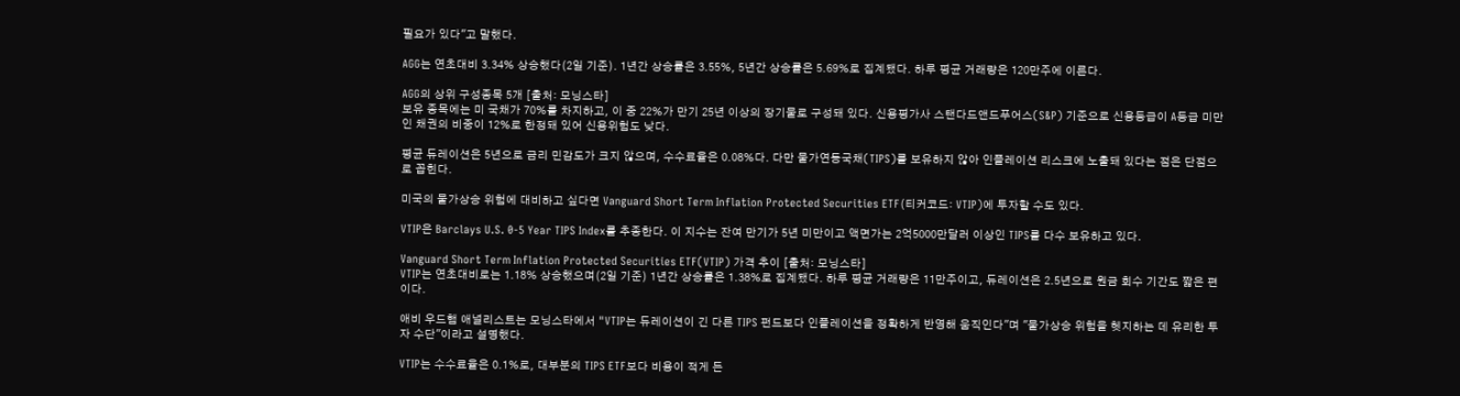필요가 있다"고 말했다.

AGG는 연초대비 3.34% 상승했다(2일 기준). 1년간 상승률은 3.55%, 5년간 상승률은 5.69%로 집계됐다. 하루 평균 거래량은 120만주에 이른다.

AGG의 상위 구성종목 5개 [출처: 모닝스타]
보유 종목에는 미 국채가 70%를 차지하고, 이 중 22%가 만기 25년 이상의 장기물로 구성돼 있다. 신용평가사 스탠다드앤드푸어스(S&P) 기준으로 신용등급이 A등급 미만인 채권의 비중이 12%로 한정돼 있어 신용위험도 낮다.

평균 듀레이션은 5년으로 금리 민감도가 크지 않으며, 수수료율은 0.08%다. 다만 물가연동국채(TIPS)를 보유하지 않아 인플레이션 리스크에 노출돼 있다는 점은 단점으로 꼽힌다.

미국의 물가상승 위험에 대비하고 싶다면 Vanguard Short Term Inflation Protected Securities ETF(티커코드: VTIP)에 투자할 수도 있다.

VTIP은 Barclays U.S. 0-5 Year TIPS Index를 추종한다. 이 지수는 잔여 만기가 5년 미만이고 액면가는 2억5000만달러 이상인 TIPS를 다수 보유하고 있다.

Vanguard Short Term Inflation Protected Securities ETF(VTIP) 가격 추이 [출처: 모닝스타]
VTIP는 연초대비로는 1.18% 상승했으며(2일 기준) 1년간 상승률은 1.38%로 집계됐다. 하루 평균 거래량은 11만주이고, 듀레이션은 2.5년으로 원금 회수 기간도 짧은 편이다.

애비 우드햄 애널리스트는 모닝스타에서 "VTIP는 듀레이션이 긴 다른 TIPS 펀드보다 인플레이션을 정확하게 반영해 움직인다"며 "물가상승 위험을 헷지하는 데 유리한 투자 수단"이라고 설명했다.

VTIP는 수수료율은 0.1%로, 대부분의 TIPS ETF보다 비용이 적게 든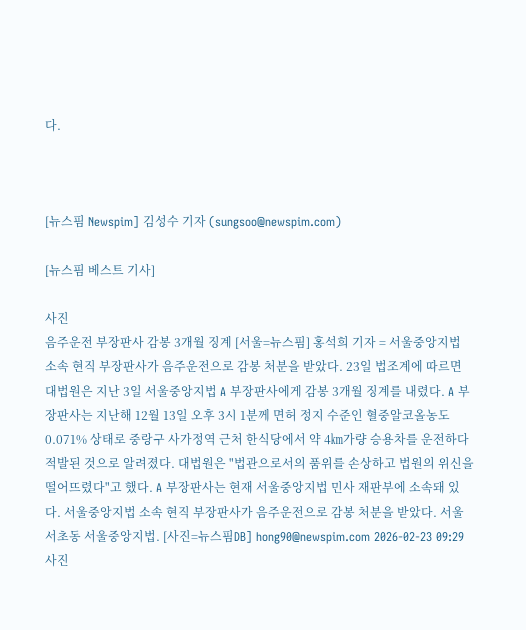다.



[뉴스핌 Newspim] 김성수 기자 (sungsoo@newspim.com)

[뉴스핌 베스트 기사]

사진
음주운전 부장판사 감봉 3개월 징계 [서울=뉴스핌] 홍석희 기자 = 서울중앙지법 소속 현직 부장판사가 음주운전으로 감봉 처분을 받았다. 23일 법조계에 따르면 대법원은 지난 3일 서울중앙지법 A 부장판사에게 감봉 3개월 징계를 내렸다. A 부장판사는 지난해 12월 13일 오후 3시 1분께 면허 정지 수준인 혈중알코올농도 0.071% 상태로 중랑구 사가정역 근처 한식당에서 약 4㎞가량 승용차를 운전하다 적발된 것으로 알려졌다. 대법원은 "법관으로서의 품위를 손상하고 법원의 위신을 떨어뜨렸다"고 했다. A 부장판사는 현재 서울중앙지법 민사 재판부에 소속돼 있다. 서울중앙지법 소속 현직 부장판사가 음주운전으로 감봉 처분을 받았다. 서울 서초동 서울중앙지법. [사진=뉴스핌DB] hong90@newspim.com 2026-02-23 09:29
사진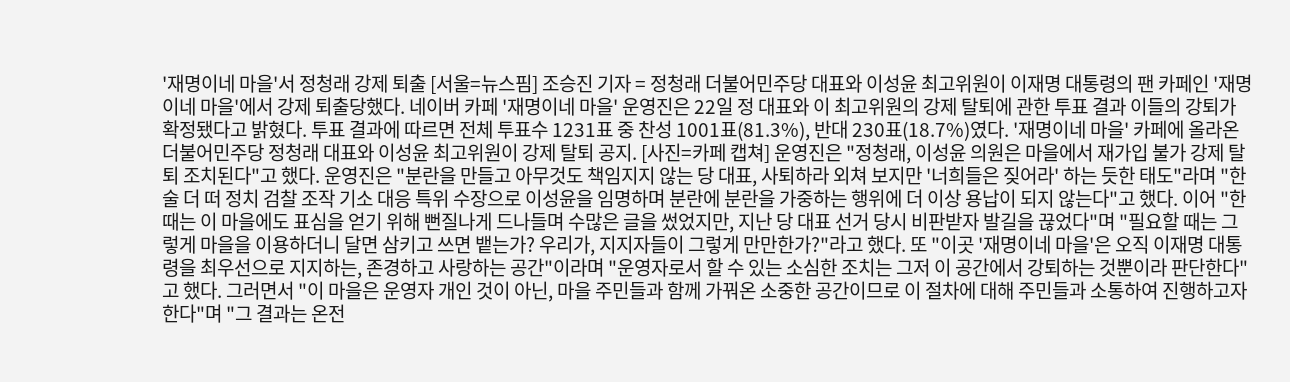'재명이네 마을'서 정청래 강제 퇴출 [서울=뉴스핌] 조승진 기자 = 정청래 더불어민주당 대표와 이성윤 최고위원이 이재명 대통령의 팬 카페인 '재명이네 마을'에서 강제 퇴출당했다. 네이버 카페 '재명이네 마을' 운영진은 22일 정 대표와 이 최고위원의 강제 탈퇴에 관한 투표 결과 이들의 강퇴가 확정됐다고 밝혔다. 투표 결과에 따르면 전체 투표수 1231표 중 찬성 1001표(81.3%), 반대 230표(18.7%)였다. '재명이네 마을' 카페에 올라온 더불어민주당 정청래 대표와 이성윤 최고위원이 강제 탈퇴 공지. [사진=카페 캡쳐] 운영진은 "정청래, 이성윤 의원은 마을에서 재가입 불가 강제 탈퇴 조치된다"고 했다. 운영진은 "분란을 만들고 아무것도 책임지지 않는 당 대표, 사퇴하라 외쳐 보지만 '너희들은 짖어라' 하는 듯한 태도"라며 "한술 더 떠 정치 검찰 조작 기소 대응 특위 수장으로 이성윤을 임명하며 분란에 분란을 가중하는 행위에 더 이상 용납이 되지 않는다"고 했다. 이어 "한때는 이 마을에도 표심을 얻기 위해 뻔질나게 드나들며 수많은 글을 썼었지만, 지난 당 대표 선거 당시 비판받자 발길을 끊었다"며 "필요할 때는 그렇게 마을을 이용하더니 달면 삼키고 쓰면 뱉는가? 우리가, 지지자들이 그렇게 만만한가?"라고 했다. 또 "이곳 '재명이네 마을'은 오직 이재명 대통령을 최우선으로 지지하는, 존경하고 사랑하는 공간"이라며 "운영자로서 할 수 있는 소심한 조치는 그저 이 공간에서 강퇴하는 것뿐이라 판단한다"고 했다. 그러면서 "이 마을은 운영자 개인 것이 아닌, 마을 주민들과 함께 가꿔온 소중한 공간이므로 이 절차에 대해 주민들과 소통하여 진행하고자 한다"며 "그 결과는 온전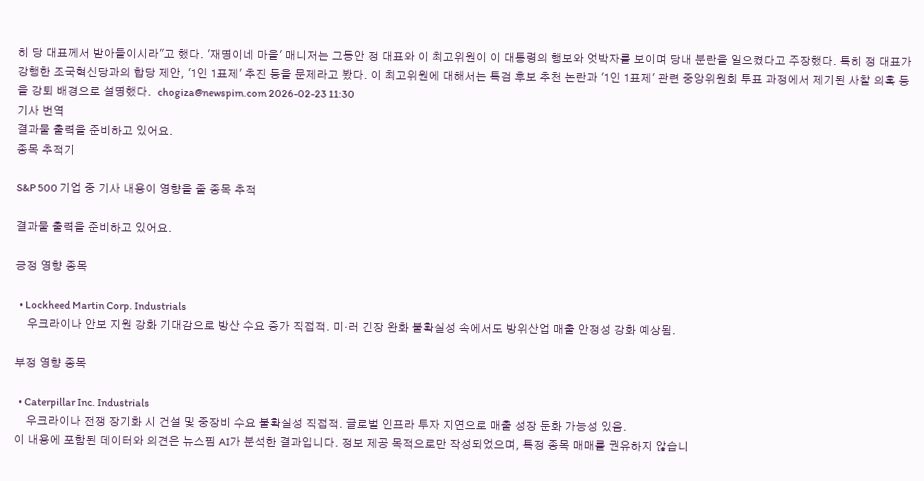히 당 대표께서 받아들이시라"고 했다. '재명이네 마을' 매니저는 그동안 정 대표와 이 최고위원이 이 대통령의 행보와 엇박자를 보이며 당내 분란을 일으켰다고 주장했다. 특히 정 대표가 강행한 조국혁신당과의 합당 제안, '1인 1표제' 추진 등을 문제라고 봤다. 이 최고위원에 대해서는 특검 후보 추천 논란과 '1인 1표제' 관련 중앙위원회 투표 과정에서 제기된 사찰 의혹 등을 강퇴 배경으로 설명했다.  chogiza@newspim.com 2026-02-23 11:30
기사 번역
결과물 출력을 준비하고 있어요.
종목 추적기

S&P 500 기업 중 기사 내용이 영향을 줄 종목 추적

결과물 출력을 준비하고 있어요.

긍정 영향 종목

  • Lockheed Martin Corp. Industrials
    우크라이나 안보 지원 강화 기대감으로 방산 수요 증가 직접적. 미·러 긴장 완화 불확실성 속에서도 방위산업 매출 안정성 강화 예상됨.

부정 영향 종목

  • Caterpillar Inc. Industrials
    우크라이나 전쟁 장기화 시 건설 및 중장비 수요 불확실성 직접적. 글로벌 인프라 투자 지연으로 매출 성장 둔화 가능성 있음.
이 내용에 포함된 데이터와 의견은 뉴스핌 AI가 분석한 결과입니다. 정보 제공 목적으로만 작성되었으며, 특정 종목 매매를 권유하지 않습니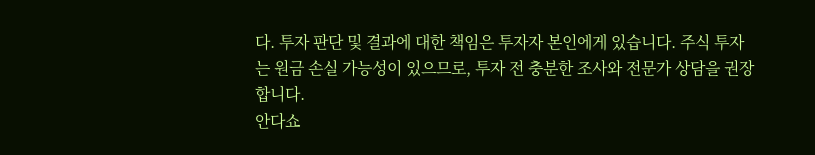다. 투자 판단 및 결과에 대한 책임은 투자자 본인에게 있습니다. 주식 투자는 원금 손실 가능성이 있으므로, 투자 전 충분한 조사와 전문가 상담을 권장합니다.
안다쇼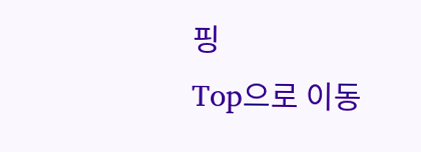핑
Top으로 이동